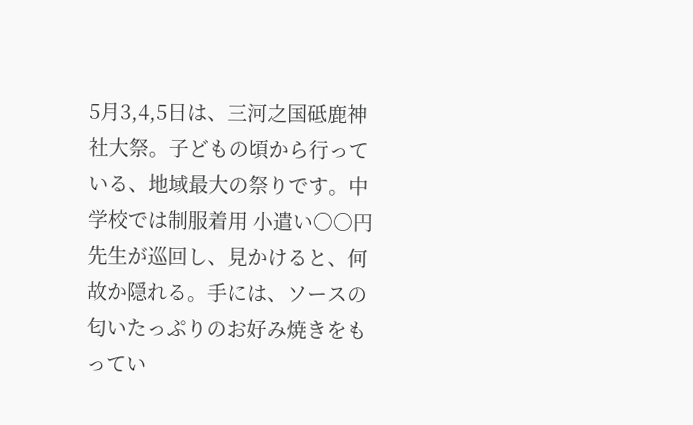5月3,4,5日は、三河之国砥鹿神社大祭。子どもの頃から行っている、地域最大の祭りです。中学校では制服着用 小遣い○○円 先生が巡回し、見かけると、何故か隠れる。手には、ソースの匂いたっぷりのお好み焼きをもってい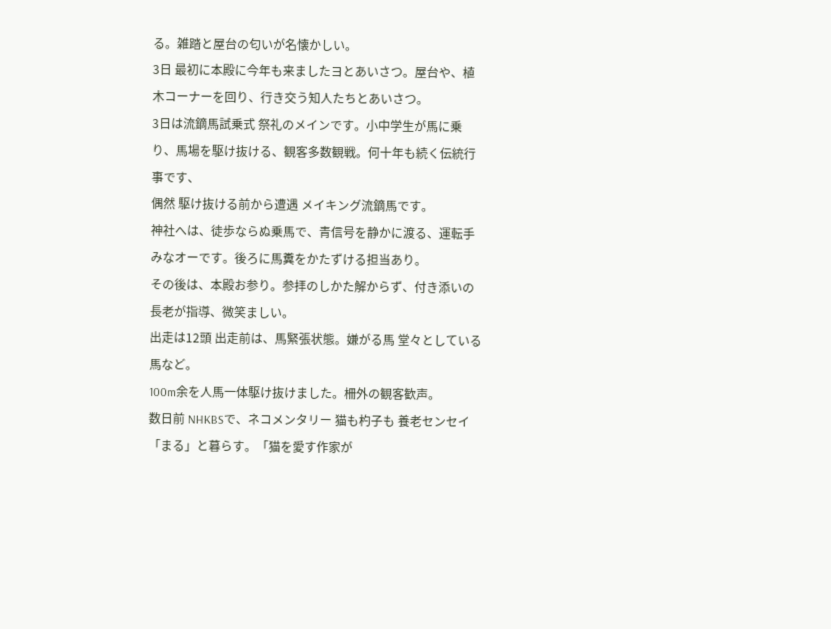る。雑踏と屋台の匂いが名懐かしい。
3日 最初に本殿に今年も来ましたヨとあいさつ。屋台や、植木コーナーを回り、行き交う知人たちとあいさつ。
3日は流鏑馬試乗式 祭礼のメインです。小中学生が馬に乗り、馬場を駆け抜ける、観客多数観戦。何十年も続く伝統行事です、
偶然 駆け抜ける前から遭遇 メイキング流鏑馬です。
神社へは、徒歩ならぬ乗馬で、青信号を静かに渡る、運転手みなオーです。後ろに馬糞をかたずける担当あり。
その後は、本殿お参り。参拝のしかた解からず、付き添いの長老が指導、微笑ましい。
出走は12頭 出走前は、馬緊張状態。嫌がる馬 堂々としている馬など。
100m余を人馬一体駆け抜けました。柵外の観客歓声。
数日前 NHKBSで、ネコメンタリー 猫も杓子も 養老センセイ「まる」と暮らす。「猫を愛す作家が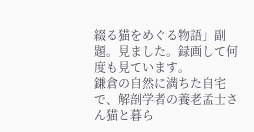綴る猫をめぐる物語」副題。見ました。録画して何度も見ています。
鎌倉の自然に満ちた自宅で、解剖学者の養老孟士さん猫と暮ら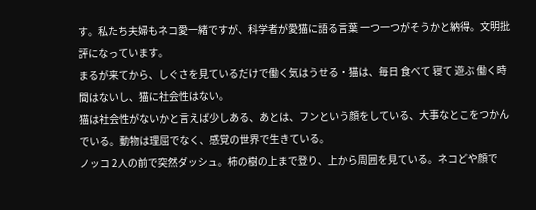す。私たち夫婦もネコ愛一緒ですが、科学者が愛猫に語る言葉 一つ一つがそうかと納得。文明批評になっています。
まるが来てから、しぐさを見ているだけで働く気はうせる・猫は、毎日 食べて 寝て 遊ぶ 働く時間はないし、猫に社会性はない。
猫は社会性がないかと言えば少しある、あとは、フンという顔をしている、大事なとこをつかんでいる。動物は理屈でなく、感覚の世界で生きている。
ノッコ 2人の前で突然ダッシュ。柿の樹の上まで登り、上から周囲を見ている。ネコどや顔で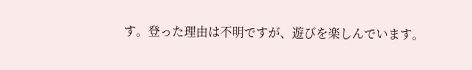す。登った理由は不明ですが、遊びを楽しんでいます。